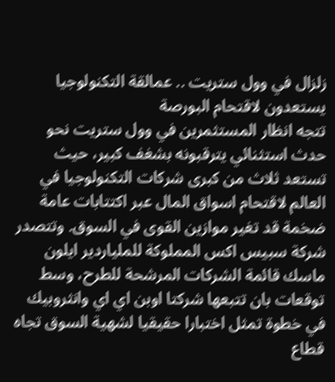زلزال في وول ستريت .. عمالقة التكنولوجيا يستعدون لاقتحام البورصة
تتجه انظار المستثمرين في وول ستريت نحو حدث استثنائي يترقبونه بشغف كبير، حيث تستعد ثلاث من كبرى شركات التكنولوجيا في العالم لاقتحام اسواق المال عبر اكتتابات عامة ضخمة قد تغير موازين القوى في السوق. وتتصدر شركة سبيس اكس المملوكة للملياردير ايلون ماسك قائمة الشركات المرشحة للطرح، وسط توقعات بان تتبعها شركتا اوبن اي اي وانثروبيك في خطوة تمثل اختبارا حقيقيا لشهية السوق تجاه قطاع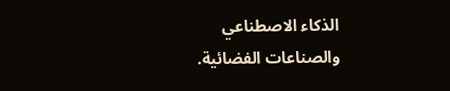الذكاء الاصطناعي والصناعات الفضائية.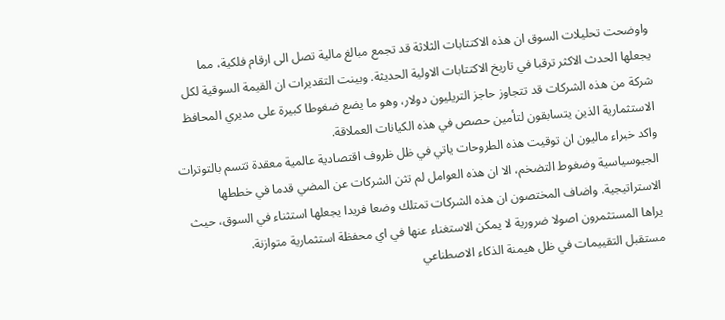واوضحت تحليلات السوق ان هذه الاكتتابات الثلاثة قد تجمع مبالغ مالية تصل الى ارقام فلكية، مما يجعلها الحدث الاكثر ترقبا في تاريخ الاكتتابات الاولية الحديثة. وبينت التقديرات ان القيمة السوقية لكل شركة من هذه الشركات قد تتجاوز حاجز التريليون دولار، وهو ما يضع ضغوطا كبيرة على مديري المحافظ الاستثمارية الذين يتسابقون لتأمين حصص في هذه الكيانات العملاقة.
واكد خبراء ماليون ان توقيت هذه الطروحات ياتي في ظل ظروف اقتصادية عالمية معقدة تتسم بالتوترات الجيوسياسية وضغوط التضخم، الا ان هذه العوامل لم تثن الشركات عن المضي قدما في خططها الاستراتيجية. واضاف المختصون ان هذه الشركات تمتلك وضعا فريدا يجعلها استثناء في السوق، حيث يراها المستثمرون اصولا ضرورية لا يمكن الاستغناء عنها في اي محفظة استثمارية متوازنة.
مستقبل التقييمات في ظل هيمنة الذكاء الاصطناعي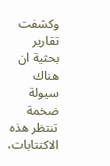وكشفت تقارير بحثية ان هناك سيولة ضخمة تنتظر هذه الاكتتابات،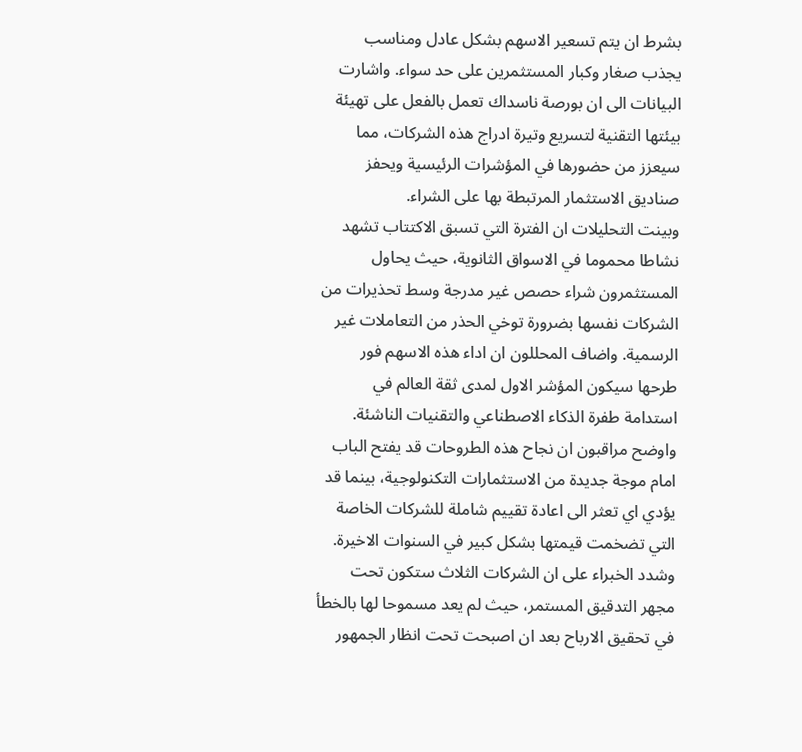بشرط ان يتم تسعير الاسهم بشكل عادل ومناسب يجذب صغار وكبار المستثمرين على حد سواء. واشارت البيانات الى ان بورصة ناسداك تعمل بالفعل على تهيئة بيئتها التقنية لتسريع وتيرة ادراج هذه الشركات، مما سيعزز من حضورها في المؤشرات الرئيسية ويحفز صناديق الاستثمار المرتبطة بها على الشراء.
وبينت التحليلات ان الفترة التي تسبق الاكتتاب تشهد نشاطا محموما في الاسواق الثانوية، حيث يحاول المستثمرون شراء حصص غير مدرجة وسط تحذيرات من الشركات نفسها بضرورة توخي الحذر من التعاملات غير الرسمية. واضاف المحللون ان اداء هذه الاسهم فور طرحها سيكون المؤشر الاول لمدى ثقة العالم في استدامة طفرة الذكاء الاصطناعي والتقنيات الناشئة.
واوضح مراقبون ان نجاح هذه الطروحات قد يفتح الباب امام موجة جديدة من الاستثمارات التكنولوجية، بينما قد يؤدي اي تعثر الى اعادة تقييم شاملة للشركات الخاصة التي تضخمت قيمتها بشكل كبير في السنوات الاخيرة. وشدد الخبراء على ان الشركات الثلاث ستكون تحت مجهر التدقيق المستمر، حيث لم يعد مسموحا لها بالخطأ في تحقيق الارباح بعد ان اصبحت تحت انظار الجمهور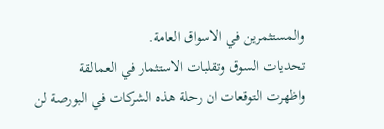والمستثمرين في الاسواق العامة.
تحديات السوق وتقلبات الاستثمار في العمالقة
واظهرت التوقعات ان رحلة هذه الشركات في البورصة لن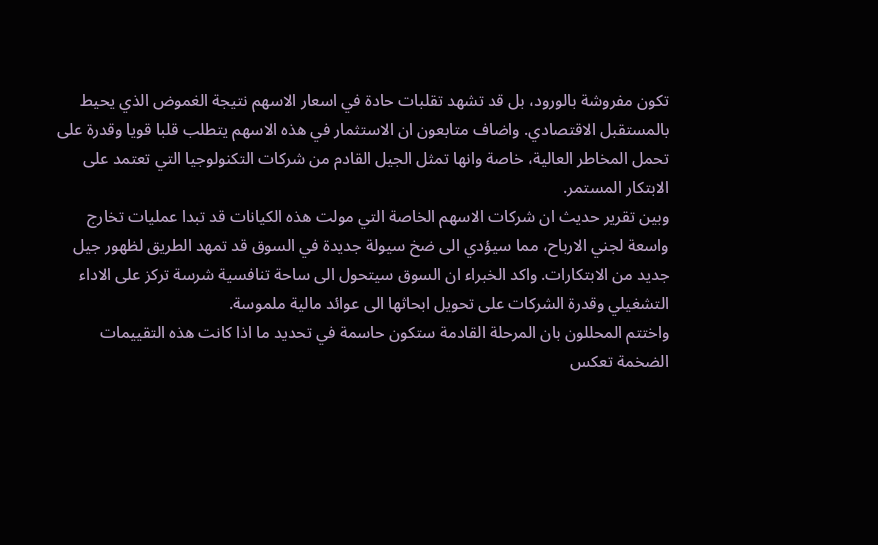تكون مفروشة بالورود، بل قد تشهد تقلبات حادة في اسعار الاسهم نتيجة الغموض الذي يحيط بالمستقبل الاقتصادي. واضاف متابعون ان الاستثمار في هذه الاسهم يتطلب قلبا قويا وقدرة على تحمل المخاطر العالية، خاصة وانها تمثل الجيل القادم من شركات التكنولوجيا التي تعتمد على الابتكار المستمر.
وبين تقرير حديث ان شركات الاسهم الخاصة التي مولت هذه الكيانات قد تبدا عمليات تخارج واسعة لجني الارباح، مما سيؤدي الى ضخ سيولة جديدة في السوق قد تمهد الطريق لظهور جيل جديد من الابتكارات. واكد الخبراء ان السوق سيتحول الى ساحة تنافسية شرسة تركز على الاداء التشغيلي وقدرة الشركات على تحويل ابحاثها الى عوائد مالية ملموسة.
واختتم المحللون بان المرحلة القادمة ستكون حاسمة في تحديد ما اذا كانت هذه التقييمات الضخمة تعكس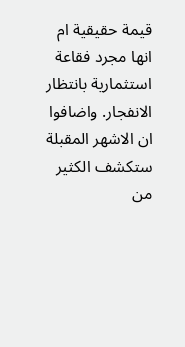قيمة حقيقية ام انها مجرد فقاعة استثمارية بانتظار الانفجار. واضافوا ان الاشهر المقبلة ستكشف الكثير من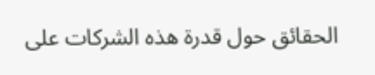الحقائق حول قدرة هذه الشركات على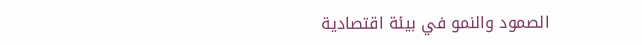الصمود والنمو في بيئة اقتصادية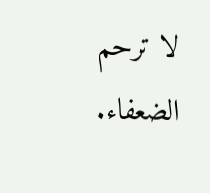لا ترحم الضعفاء.